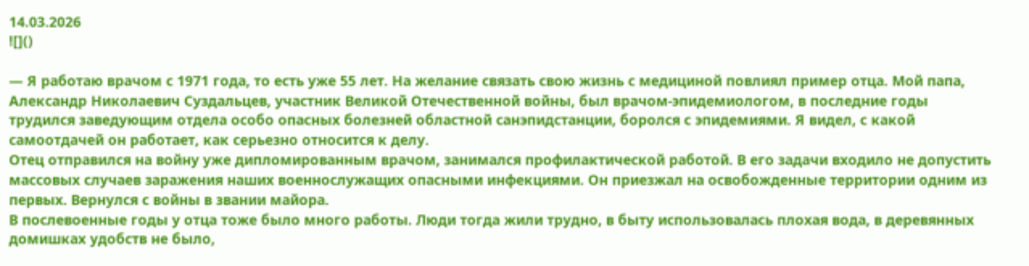14.03.2026
![]()

— Я работаю врачом с 1971 года, то есть уже 55 лет. На желание связать свою жизнь с медициной повлиял пример отца. Мой папа, Александр Николаевич Суздальцев, участник Великой Отечественной войны, был врачом-эпидемиологом, в последние годы трудился заведующим отдела особо опасных болезней областной санэпидстанции, боролся с эпидемиями. Я видел, с какой самоотдачей он работает, как серьезно относится к делу.
Отец отправился на войну уже дипломированным врачом, занимался профилактической работой. В его задачи входило не допустить массовых случаев заражения наших военнослужащих опасными инфекциями. Он приезжал на освобожденные территории одним из первых. Вернулся с войны в звании майора.
В послевоенные годы у отца тоже было много работы. Люди тогда жили трудно, в быту использовалась плохая вода, в деревянных домишках удобств не было,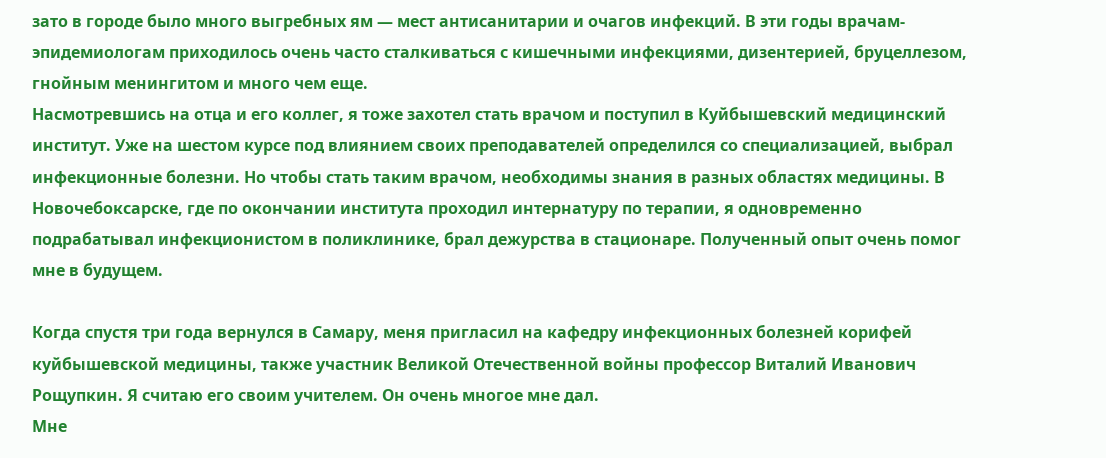зато в городе было много выгребных ям — мест антисанитарии и очагов инфекций. В эти годы врачам-эпидемиологам приходилось очень часто сталкиваться с кишечными инфекциями, дизентерией, бруцеллезом, гнойным менингитом и много чем еще.
Насмотревшись на отца и его коллег, я тоже захотел стать врачом и поступил в Куйбышевский медицинский институт. Уже на шестом курсе под влиянием своих преподавателей определился со специализацией, выбрал инфекционные болезни. Но чтобы стать таким врачом, необходимы знания в разных областях медицины. В Новочебоксарске, где по окончании института проходил интернатуру по терапии, я одновременно подрабатывал инфекционистом в поликлинике, брал дежурства в стационаре. Полученный опыт очень помог мне в будущем.

Когда спустя три года вернулся в Самару, меня пригласил на кафедру инфекционных болезней корифей куйбышевской медицины, также участник Великой Отечественной войны профессор Виталий Иванович Рощупкин. Я считаю его своим учителем. Он очень многое мне дал.
Мне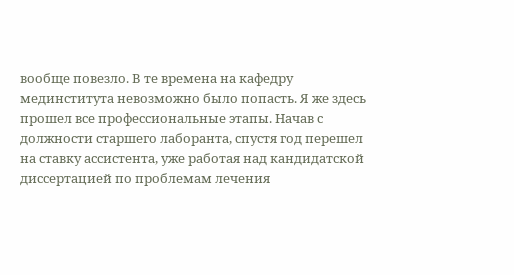вообще повезло. В те времена на кафедру мединститута невозможно было попасть. Я же здесь прошел все профессиональные этапы. Начав с должности старшего лаборанта, спустя год перешел на ставку ассистента, уже работая над кандидатской диссертацией по проблемам лечения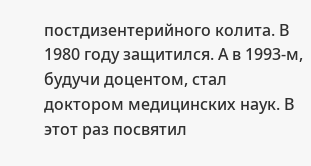постдизентерийного колита. В 1980 году защитился. А в 1993-м, будучи доцентом, стал доктором медицинских наук. В этот раз посвятил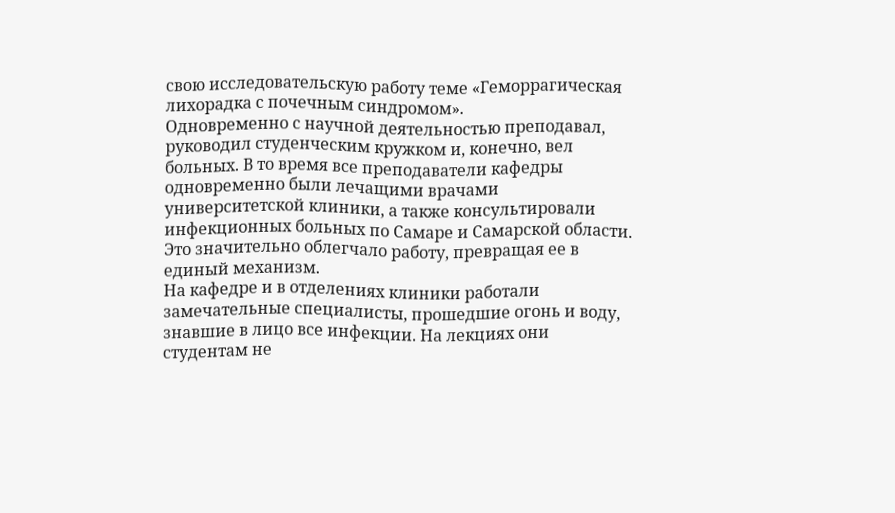свою исследовательскую работу теме «Геморрагическая лихорадка с почечным синдромом».
Одновременно с научной деятельностью преподавал, руководил студенческим кружком и, конечно, вел больных. В то время все преподаватели кафедры одновременно были лечащими врачами университетской клиники, а также консультировали инфекционных больных по Самаре и Самарской области. Это значительно облегчало работу, превращая ее в единый механизм.
На кафедре и в отделениях клиники работали замечательные специалисты, прошедшие огонь и воду, знавшие в лицо все инфекции. На лекциях они студентам не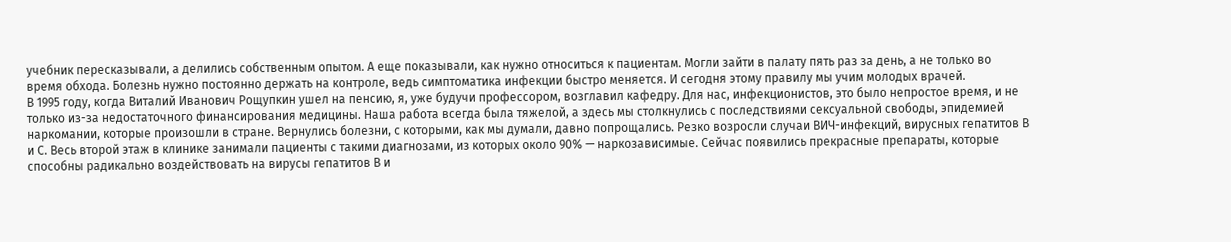учебник пересказывали, а делились собственным опытом. А еще показывали, как нужно относиться к пациентам. Могли зайти в палату пять раз за день, а не только во время обхода. Болезнь нужно постоянно держать на контроле, ведь симптоматика инфекции быстро меняется. И сегодня этому правилу мы учим молодых врачей.
В 1995 году, когда Виталий Иванович Рощупкин ушел на пенсию, я, уже будучи профессором, возглавил кафедру. Для нас, инфекционистов, это было непростое время, и не только из-за недостаточного финансирования медицины. Наша работа всегда была тяжелой, а здесь мы столкнулись с последствиями сексуальной свободы, эпидемией наркомании, которые произошли в стране. Вернулись болезни, с которыми, как мы думали, давно попрощались. Резко возросли случаи ВИЧ-инфекций, вирусных гепатитов В и С. Весь второй этаж в клинике занимали пациенты с такими диагнозами, из которых около 90% — наркозависимые. Сейчас появились прекрасные препараты, которые способны радикально воздействовать на вирусы гепатитов В и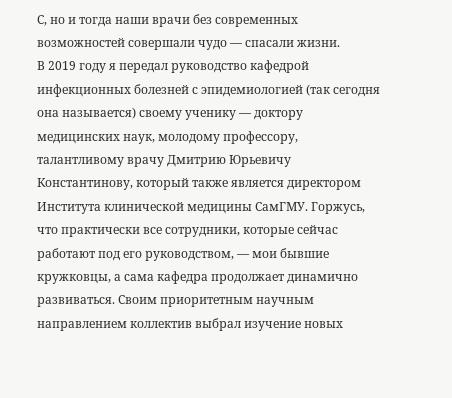С, но и тогда наши врачи без современных возможностей совершали чудо — спасали жизни.
В 2019 году я передал руководство кафедрой инфекционных болезней с эпидемиологией (так сегодня она называется) своему ученику — доктору медицинских наук, молодому профессору, талантливому врачу Дмитрию Юрьевичу Константинову, который также является директором Института клинической медицины СамГМУ. Горжусь, что практически все сотрудники, которые сейчас работают под его руководством, — мои бывшие кружковцы, а сама кафедра продолжает динамично развиваться. Своим приоритетным научным направлением коллектив выбрал изучение новых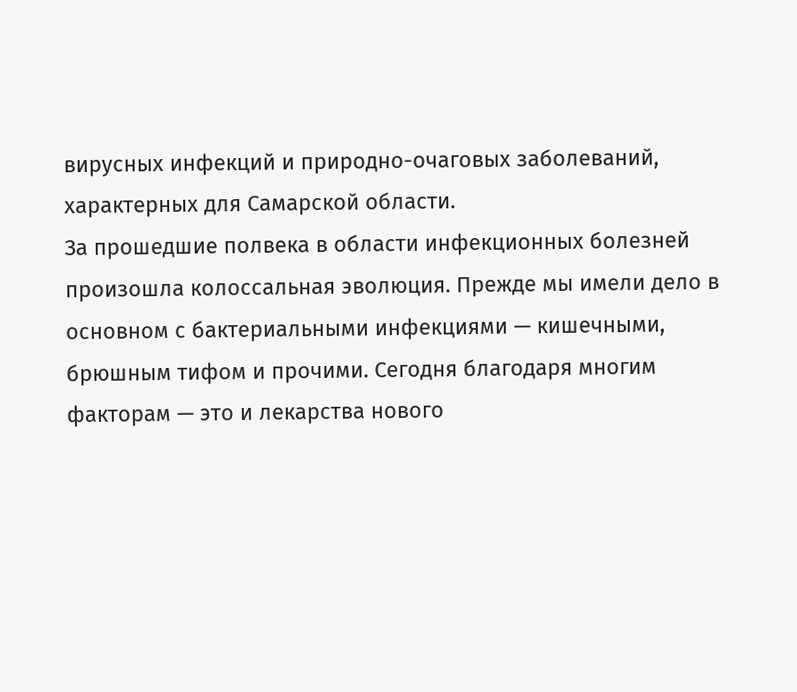вирусных инфекций и природно-очаговых заболеваний, характерных для Самарской области.
За прошедшие полвека в области инфекционных болезней произошла колоссальная эволюция. Прежде мы имели дело в основном с бактериальными инфекциями — кишечными, брюшным тифом и прочими. Сегодня благодаря многим факторам — это и лекарства нового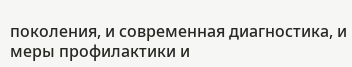поколения, и современная диагностика, и меры профилактики и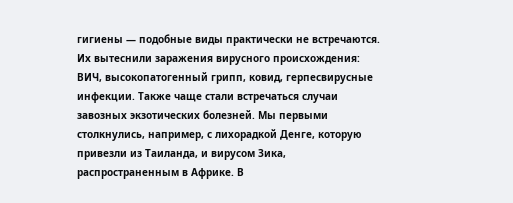гигиены — подобные виды практически не встречаются. Их вытеснили заражения вирусного происхождения: ВИЧ, высокопатогенный грипп, ковид, герпесвирусные инфекции. Также чаще стали встречаться случаи завозных экзотических болезней. Мы первыми столкнулись, например, с лихорадкой Денге, которую привезли из Таиланда, и вирусом Зика, распространенным в Африке. В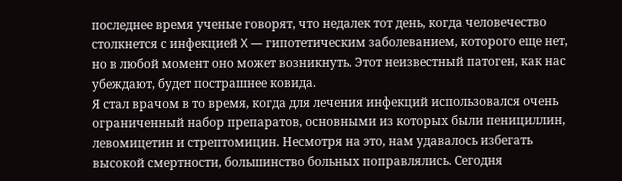последнее время ученые говорят, что недалек тот день, когда человечество столкнется с инфекцией X — гипотетическим заболеванием, которого еще нет, но в любой момент оно может возникнуть. Этот неизвестный патоген, как нас убеждают, будет пострашнее ковида.
Я стал врачом в то время, когда для лечения инфекций использовался очень ограниченный набор препаратов, основными из которых были пенициллин, левомицетин и стрептомицин. Несмотря на это, нам удавалось избегать высокой смертности, большинство больных поправлялись. Сегодня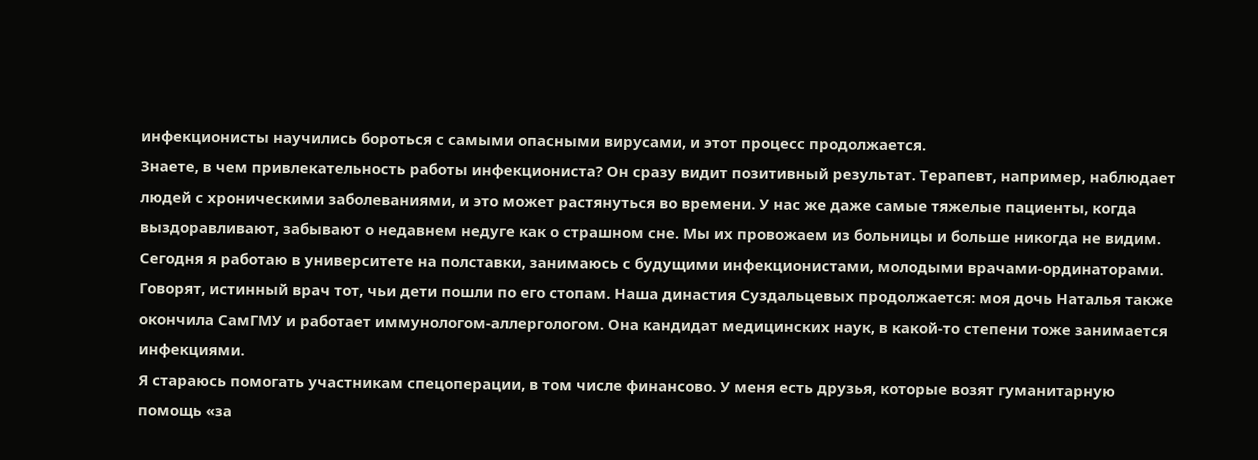инфекционисты научились бороться с самыми опасными вирусами, и этот процесс продолжается.
Знаете, в чем привлекательность работы инфекциониста? Он сразу видит позитивный результат. Терапевт, например, наблюдает людей с хроническими заболеваниями, и это может растянуться во времени. У нас же даже самые тяжелые пациенты, когда выздоравливают, забывают о недавнем недуге как о страшном сне. Мы их провожаем из больницы и больше никогда не видим.
Сегодня я работаю в университете на полставки, занимаюсь с будущими инфекционистами, молодыми врачами-ординаторами.
Говорят, истинный врач тот, чьи дети пошли по его стопам. Наша династия Суздальцевых продолжается: моя дочь Наталья также окончила СамГМУ и работает иммунологом-аллергологом. Она кандидат медицинских наук, в какой-то степени тоже занимается инфекциями.
Я стараюсь помогать участникам спецоперации, в том числе финансово. У меня есть друзья, которые возят гуманитарную помощь «за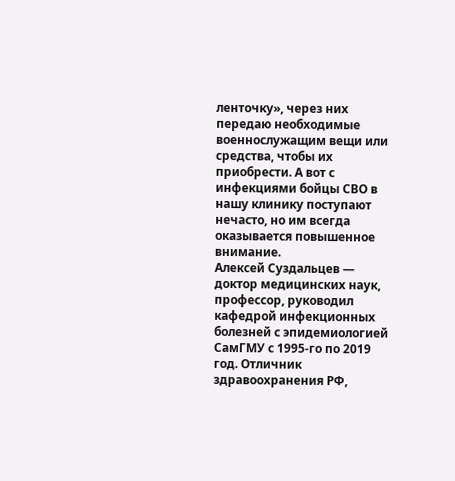ленточку», через них передаю необходимые военнослужащим вещи или средства, чтобы их приобрести. А вот с инфекциями бойцы СВО в нашу клинику поступают нечасто, но им всегда оказывается повышенное внимание.
Алексей Суздальцев — доктор медицинских наук, профессор, руководил кафедрой инфекционных болезней с эпидемиологией СамГМУ с 1995-го по 2019 год. Отличник здравоохранения РФ,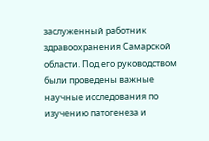заслуженный работник здравоохранения Самарской области. Под его руководством были проведены важные научные исследования по изучению патогенеза и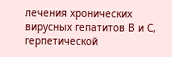лечения хронических вирусных гепатитов В и С, герпетической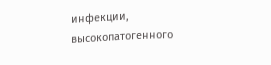инфекции, высокопатогенного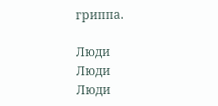гриппа.

Люди
Люди
Люди